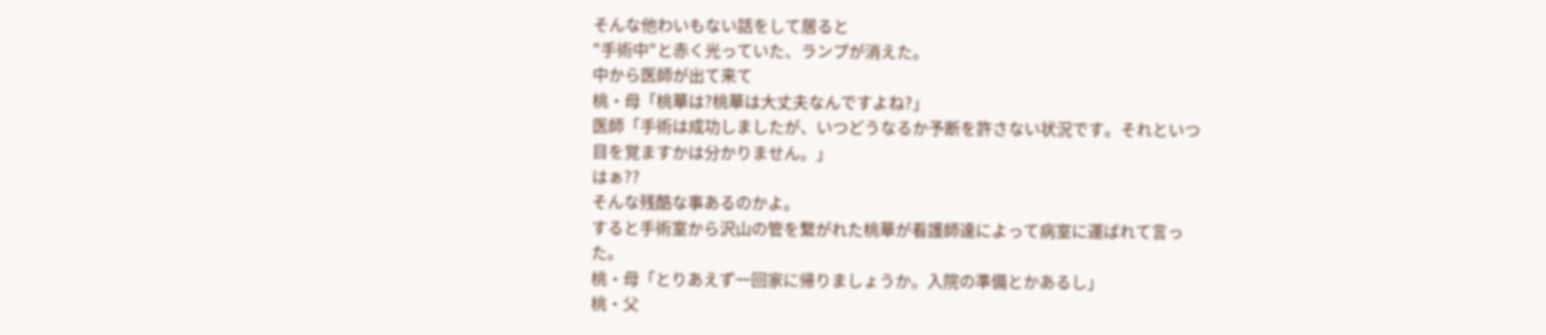そんな他わいもない話をして居ると
"手術中"と赤く光っていた、ランプが消えた。
中から医師が出て来て
桃・母「桃華は?桃華は大丈夫なんですよね?」
医師「手術は成功しましたが、いつどうなるか予断を許さない状況です。それといつ目を覚ますかは分かりません。」
はぁ??
そんな残酷な事あるのかよ。
すると手術室から沢山の管を繋がれた桃華が看護師達によって病室に運ばれて言った。
桃・母「とりあえず一回家に帰りましょうか。入院の準備とかあるし」
桃・父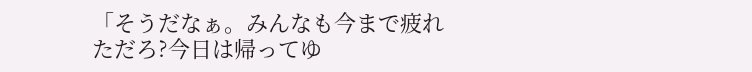「そうだなぁ。みんなも今まで疲れただろ?今日は帰ってゆ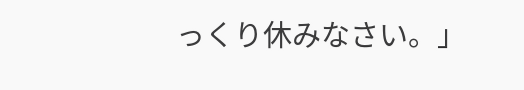っくり休みなさい。」